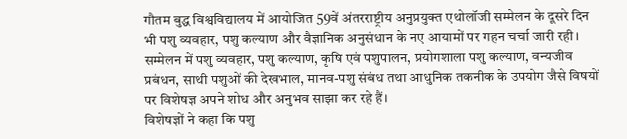गौतम बुद्ध विश्वविद्यालय में आयोजित 59वें अंतरराष्ट्रीय अनुप्रयुक्त एथोलॉजी सम्मेलन के दूसरे दिन भी पशु व्यवहार, पशु कल्याण और वैज्ञानिक अनुसंधान के नए आयामों पर गहन चर्चा जारी रही। सम्मेलन में पशु व्यवहार, पशु कल्याण, कृषि एवं पशुपालन, प्रयोगशाला पशु कल्याण, वन्यजीव प्रबंधन, साथी पशुओं की देखभाल, मानव-पशु संबंध तथा आधुनिक तकनीक के उपयोग जैसे विषयों पर विशेषज्ञ अपने शोध और अनुभव साझा कर रहे हैं।
विशेषज्ञों ने कहा कि पशु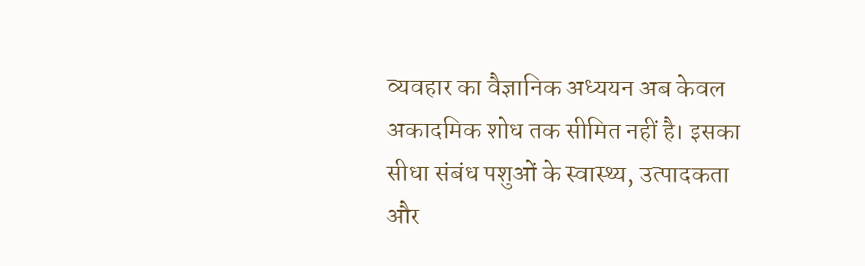व्यवहार का वैज्ञानिक अध्ययन अब केवल अकादमिक शोध तक सीमित नहीं है। इसका सीधा संबंध पशुओं के स्वास्थ्य, उत्पादकता और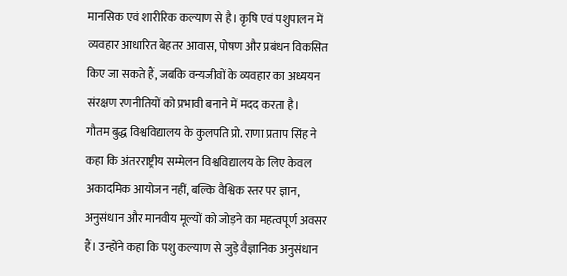मानसिक एवं शारीरिक कल्याण से है। कृषि एवं पशुपालन में व्यवहार आधारित बेहतर आवास, पोषण और प्रबंधन विकसित किए जा सकते हैं, जबकि वन्यजीवों के व्यवहार का अध्ययन संरक्षण रणनीतियों को प्रभावी बनाने में मदद करता है।
गौतम बुद्ध विश्वविद्यालय के कुलपति प्रो. राणा प्रताप सिंह ने कहा कि अंतरराष्ट्रीय सम्मेलन विश्वविद्यालय के लिए केवल अकादमिक आयोजन नहीं, बल्कि वैश्विक स्तर पर ज्ञान, अनुसंधान और मानवीय मूल्यों को जोड़ने का महत्वपूर्ण अवसर हैं। उन्होंने कहा कि पशु कल्याण से जुड़े वैज्ञानिक अनुसंधान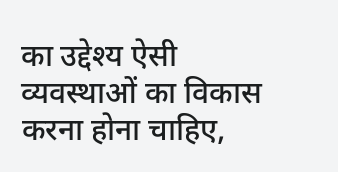का उद्देश्य ऐसी व्यवस्थाओं का विकास करना होना चाहिए,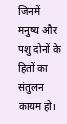जिनमें मनुष्य और पशु दोनों के हितों का संतुलन कायम हो।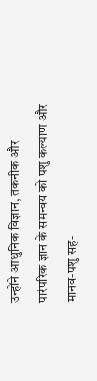उन्होंने आधुनिक विज्ञान, तकनीक और पारंपरिक ज्ञान के समन्वय को पशु कल्याण और मानव-पशु सह-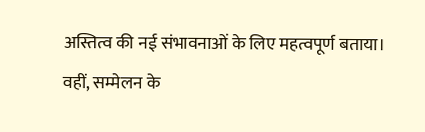अस्तित्व की नई संभावनाओं के लिए महत्वपूर्ण बताया।
वहीं, सम्मेलन के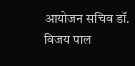आयोजन सचिव डॉ. विजय पाल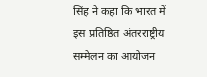सिंह ने कहा कि भारत में इस प्रतिष्ठित अंतरराष्ट्रीय सम्मेलन का आयोजन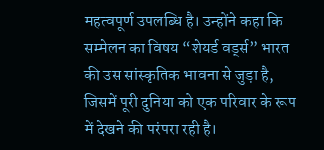महत्वपूर्ण उपलब्धि है। उन्होंने कहा कि सम्मेलन का विषय “शेयर्ड वर्ड्स” भारत की उस सांस्कृतिक भावना से जुड़ा है, जिसमें पूरी दुनिया को एक परिवार के रूप में देखने की परंपरा रही है।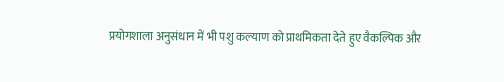प्रयोगशाला अनुसंधान में भी पशु कल्याण को प्राथमिकता देते हुए वैकल्पिक और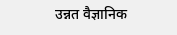उन्नत वैज्ञानिक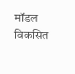मॉडल विकसित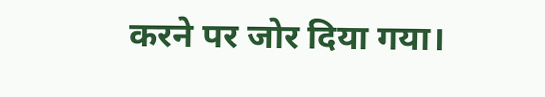करने पर जोर दिया गया।